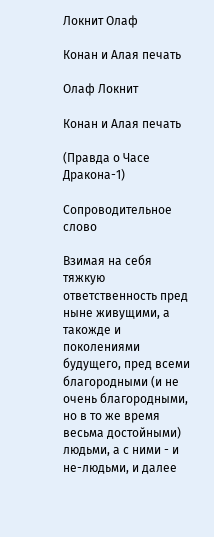Локнит Олаф

Конан и Алая печать

Олаф Локнит

Конан и Алая печать

(Правда о Часе Дракона-1)

Сопроводительное слово

Взимая на себя тяжкую ответственность пред ныне живущими, а такожде и поколениями будущего, пред всеми благородными (и не очень благородными, но в то же время весьма достойными) людьми, а с ними - и не-людьми, и далее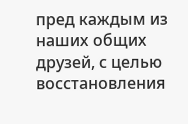пред каждым из наших общих друзей, с целью восстановления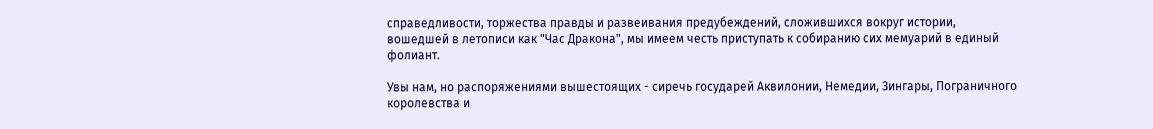справедливости, торжества правды и развеивания предубеждений, сложившихся вокруг истории, вошедшей в летописи как "Час Дракона", мы имеем честь приступать к собиранию сих мемуарий в единый фолиант.

Увы нам, но распоряжениями вышестоящих - сиречь государей Аквилонии, Немедии, Зингары, Пограничного королевства и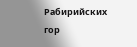Рабирийских гор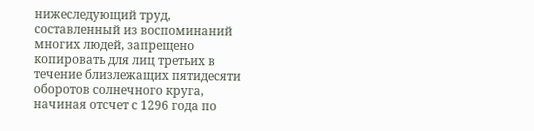нижеследующий труд, составленный из воспоминаний многих людей, запрещено копировать для лиц третьих в течение близлежащих пятидесяти оборотов солнечного круга, начиная отсчет с 1296 года по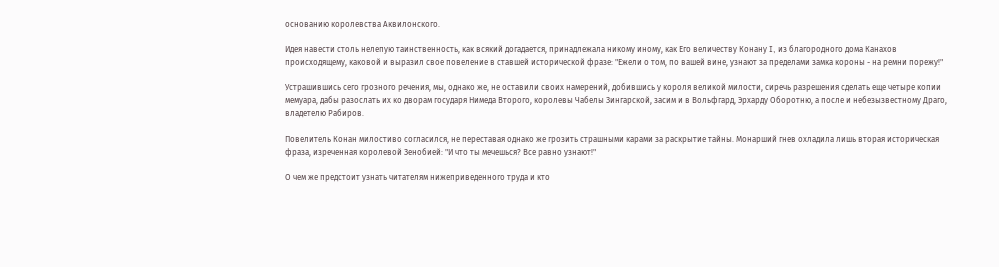основанию королевства Аквилонского.

Идея навести столь нелепую таинственность, как всякий догадается, принадлежала никому иному, как Его величеству Конану I, из благородного дома Канахов происходящему, каковой и выразил свое повеление в ставшей исторической фразе: "Ежели о том, по вашей вине, узнают за пределами замка короны - на ремни порежу!"

Устрашившись сего грозного речения, мы, однако же, не оставили своих намерений, добившись у короля великой милости, сиречь разрешения сделать еще четыре копии мемуара, дабы разослать их ко дворам государя Нимеда Второго, королевы Чабелы Зингарской, засим и в Вольфгард, Эрхарду Оборотню, а после и небезызвестному Драго, владетелю Рабиров.

Повелитель Конан милостиво согласился, не переставая однако же грозить страшными карами за раскрытие тайны. Монарший гнев охладила лишь вторая историческая фраза, изреченная королевой Зенобией: "И что ты мечешься? Все равно узнают!"

О чем же предстоит узнать читателям нижеприведенного труда и кто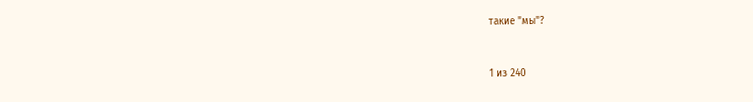такие "мы"?



1 из 240